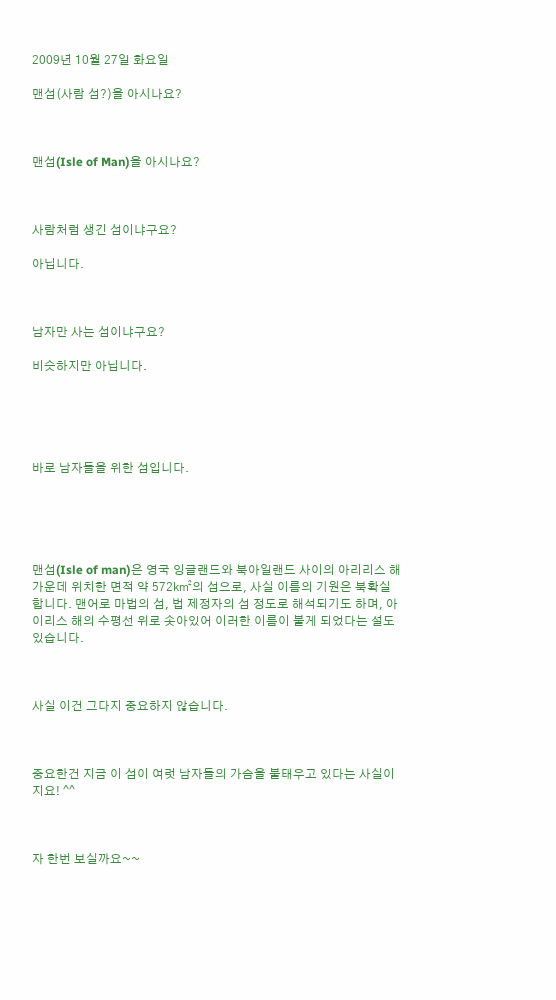2009년 10월 27일 화요일

맨섬(사람 섬?)을 아시나요?



맨섬(Isle of Man)을 아시나요?



사람처럼 생긴 섬이냐구요?

아닙니다.



남자만 사는 섬이냐구요?

비슷하지만 아닙니다.





바로 남자들을 위한 섬입니다.





맨섬(Isle of man)은 영국 잉글랜드와 북아일랜드 사이의 아리리스 해 가운데 위치한 면적 약 572㎢의 섬으로, 사실 이름의 기원은 북확실합니다. 맨어로 마법의 섬, 법 제정자의 섬 정도로 해석되기도 하며, 아이리스 해의 수평선 위로 솟아있어 이러한 이름이 붙게 되었다는 설도 있습니다.



사실 이건 그다지 중요하지 않습니다.



중요한건 지금 이 섬이 여럿 남자들의 가슴을 불태우고 있다는 사실이지요! ^^



자 한번 보실까요~~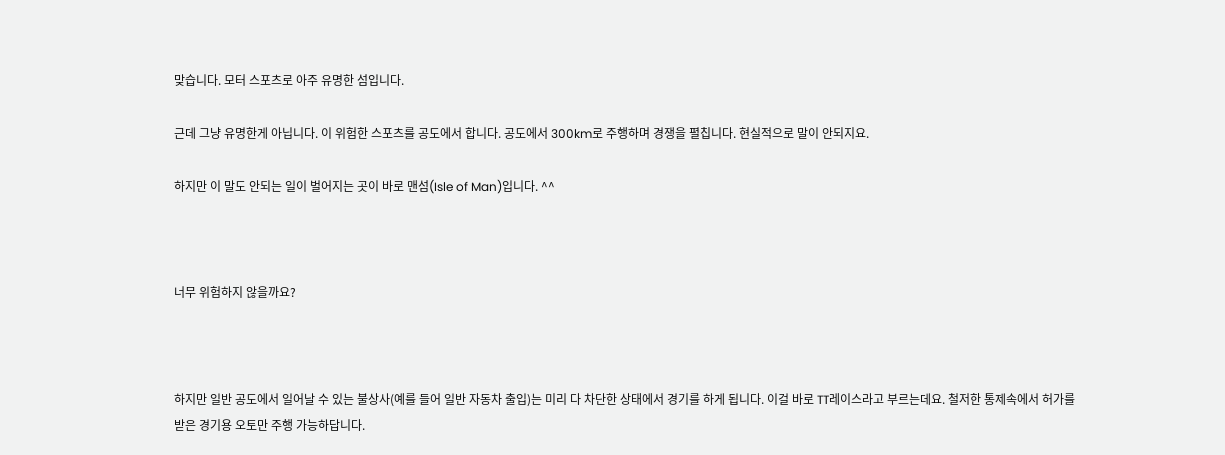맞습니다. 모터 스포츠로 아주 유명한 섬입니다.

근데 그냥 유명한게 아닙니다. 이 위험한 스포츠를 공도에서 합니다. 공도에서 300km로 주행하며 경쟁을 펼칩니다. 현실적으로 말이 안되지요.

하지만 이 말도 안되는 일이 벌어지는 곳이 바로 맨섬(Isle of Man)입니다. ^^



너무 위험하지 않을까요?



하지만 일반 공도에서 일어날 수 있는 불상사(예를 들어 일반 자동차 출입)는 미리 다 차단한 상태에서 경기를 하게 됩니다. 이걸 바로 TT레이스라고 부르는데요. 철저한 통제속에서 허가를 받은 경기용 오토만 주행 가능하답니다.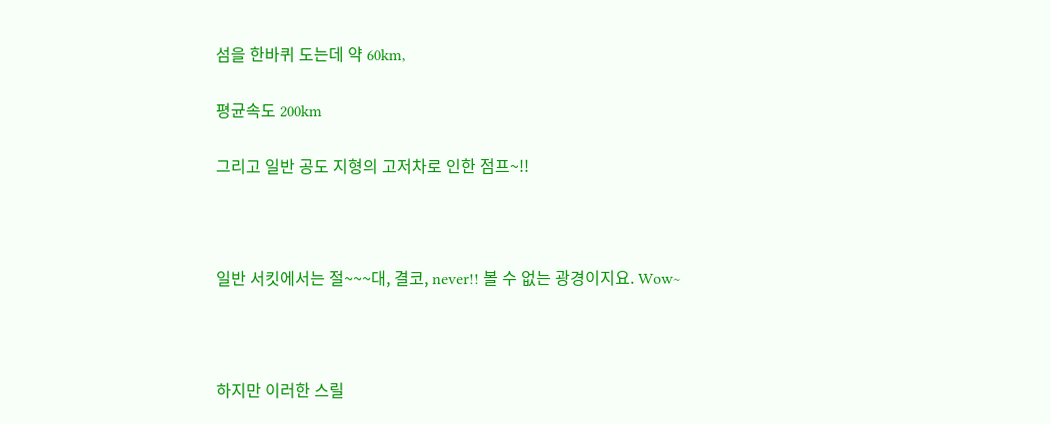섬을 한바퀴 도는데 약 60km,

평균속도 200km

그리고 일반 공도 지형의 고저차로 인한 점프~!!



일반 서킷에서는 절~~~대, 결코, never!! 볼 수 없는 광경이지요. Wow~



하지만 이러한 스릴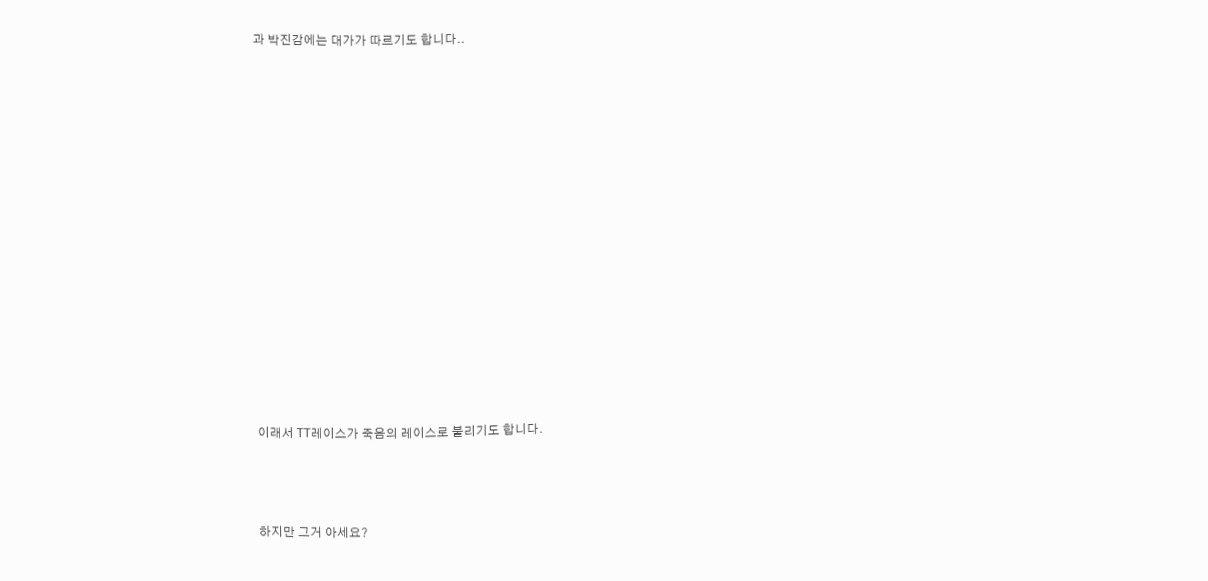과 박진감에는 대가가 따르기도 합니다..















이래서 TT레이스가 죽음의 레이스로 불리기도 합니다.



하지만 그거 아세요?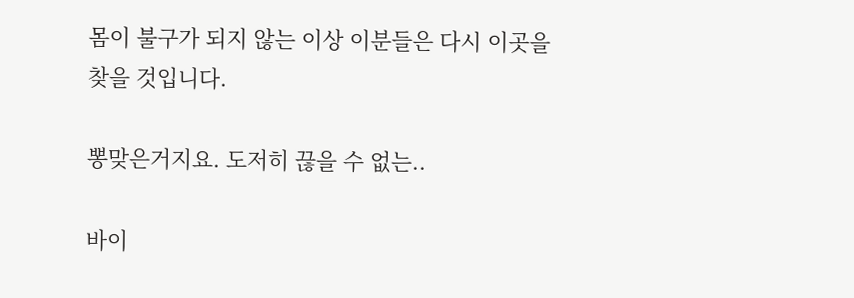몸이 불구가 되지 않는 이상 이분들은 다시 이곳을 찾을 것입니다.

뽕맞은거지요. 도저히 끊을 수 없는..

바이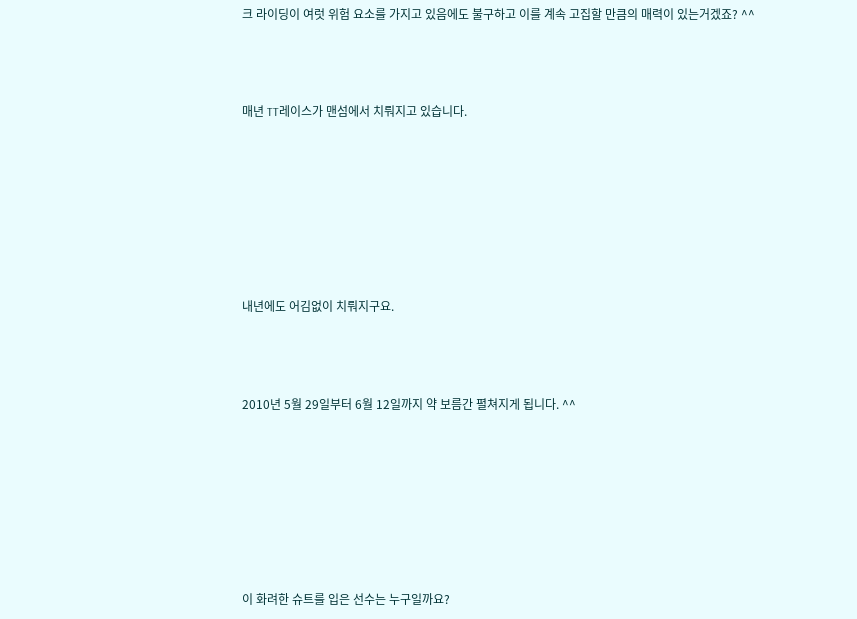크 라이딩이 여럿 위험 요소를 가지고 있음에도 불구하고 이를 계속 고집할 만큼의 매력이 있는거겠죠? ^^



매년 TT레이스가 맨섬에서 치뤄지고 있습니다.







내년에도 어김없이 치뤄지구요.



2010년 5월 29일부터 6월 12일까지 약 보름간 펼쳐지게 됩니다. ^^







이 화려한 슈트를 입은 선수는 누구일까요?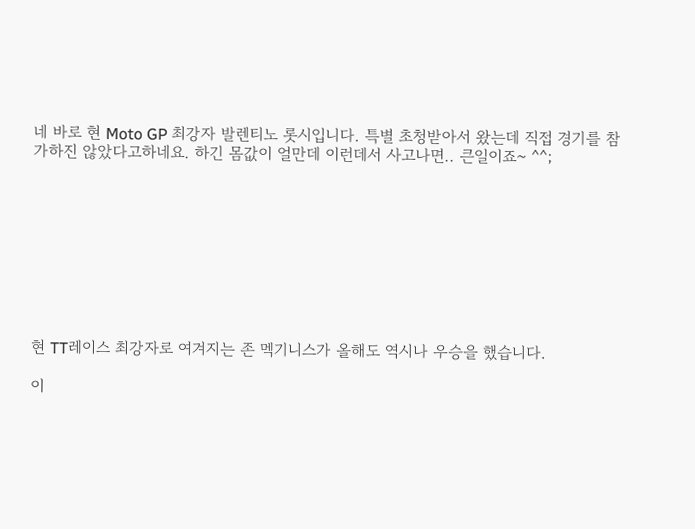네 바로 현 Moto GP 최강자 발렌티노 롯시입니다. 특별 초청받아서 왔는데 직접 경기를 참가하진 않았다고하네요. 하긴 몸값이 얼만데 이런데서 사고나면.. 큰일이죠~ ^^;









현 TT레이스 최강자로 여겨지는 존 멕기니스가 올해도 역시나 우승을 했습니다.

이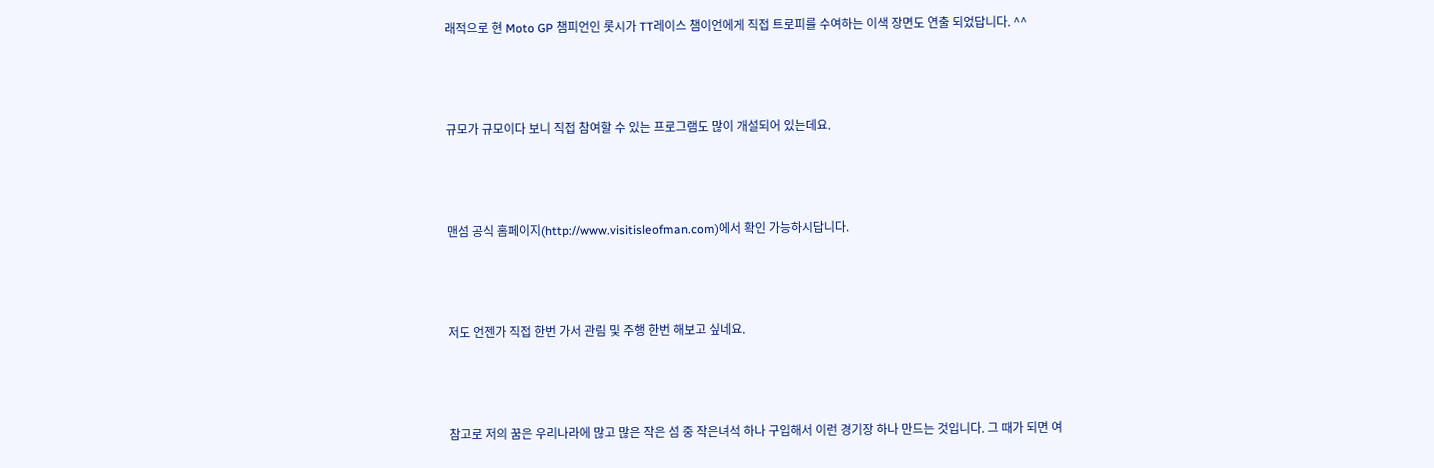래적으로 현 Moto GP 챔피언인 롯시가 TT레이스 챔이언에게 직접 트로피를 수여하는 이색 장면도 연출 되었답니다. ^^



규모가 규모이다 보니 직접 참여할 수 있는 프로그램도 많이 개설되어 있는데요.



맨섬 공식 홈페이지(http://www.visitisleofman.com)에서 확인 가능하시답니다.



저도 언젠가 직접 한번 가서 관림 및 주행 한번 해보고 싶네요.



참고로 저의 꿈은 우리나라에 많고 많은 작은 섬 중 작은녀석 하나 구입해서 이런 경기장 하나 만드는 것입니다. 그 때가 되면 여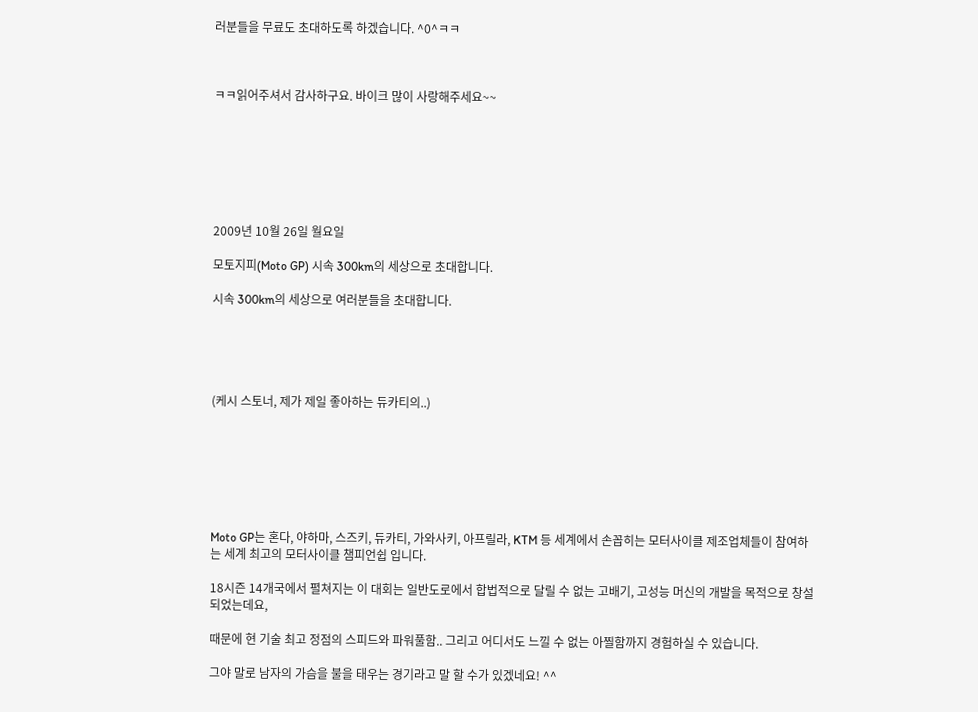러분들을 무료도 초대하도록 하겠습니다. ^0^ㅋㅋ



ㅋㅋ읽어주셔서 감사하구요. 바이크 많이 사랑해주세요~~







2009년 10월 26일 월요일

모토지피(Moto GP) 시속 300km의 세상으로 초대합니다.

시속 300km의 세상으로 여러분들을 초대합니다.





(케시 스토너, 제가 제일 좋아하는 듀카티의..)







Moto GP는 혼다, 야하마, 스즈키, 듀카티, 가와사키, 아프릴라, KTM 등 세계에서 손꼽히는 모터사이클 제조업체들이 참여하는 세계 최고의 모터사이클 챔피언쉽 입니다.

18시즌 14개국에서 펼쳐지는 이 대회는 일반도로에서 합법적으로 달릴 수 없는 고배기, 고성능 머신의 개발을 목적으로 창설 되었는데요,

때문에 현 기술 최고 정점의 스피드와 파워풀함.. 그리고 어디서도 느낄 수 없는 아찔함까지 경험하실 수 있습니다.

그야 말로 남자의 가슴을 불을 태우는 경기라고 말 할 수가 있겠네요! ^^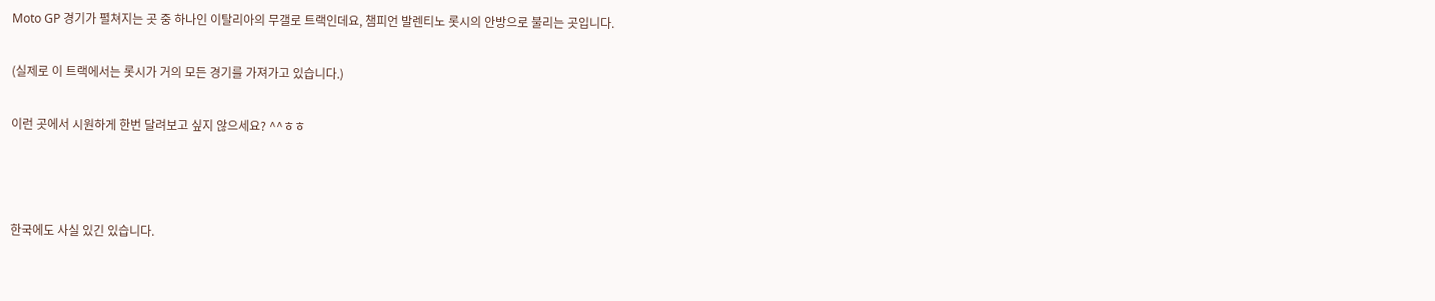Moto GP 경기가 펼쳐지는 곳 중 하나인 이탈리아의 무갤로 트랙인데요, 챔피언 발렌티노 롯시의 안방으로 불리는 곳입니다.

(실제로 이 트랙에서는 롯시가 거의 모든 경기를 가져가고 있습니다.)

이런 곳에서 시원하게 한번 달려보고 싶지 않으세요? ^^ㅎㅎ



한국에도 사실 있긴 있습니다.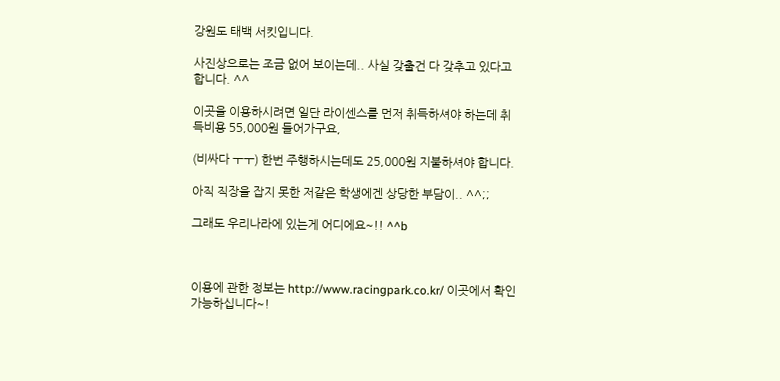강원도 태백 서킷입니다.

사진상으로는 조금 없어 보이는데.. 사실 갖출건 다 갖추고 있다고 합니다. ^^

이곳을 이용하시려면 일단 라이센스를 먼저 취득하셔야 하는데 취득비용 55,000원 들어가구요,

(비싸다 ㅜㅜ) 한번 주행하시는데도 25,000원 지불하셔야 합니다.

아직 직장을 잡지 못한 저같은 학생에겐 상당한 부담이.. ^^;;

그래도 우리나라에 있는게 어디에요~!! ^^b



이용에 관한 정보는 http://www.racingpark.co.kr/ 이곳에서 확인 가능하십니다~!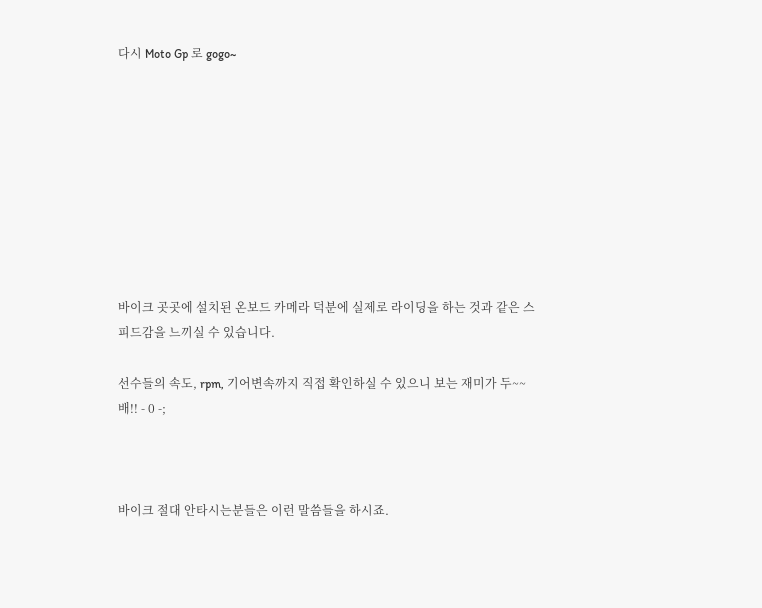다시 Moto Gp 로 gogo~









바이크 곳곳에 설치된 온보드 카메라 덕분에 실제로 라이딩을 하는 것과 같은 스피드감을 느끼실 수 있습니다.

선수들의 속도, rpm, 기어변속까지 직접 확인하실 수 있으니 보는 재미가 두~~ 배!! - 0 -;



바이크 절대 안타시는분들은 이런 말씀들을 하시죠.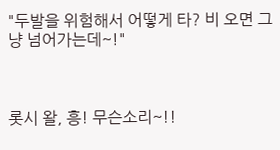"두발을 위험해서 어떻게 타? 비 오면 그냥 넘어가는데~!"



롯시 왈, 흥! 무슨소리~!!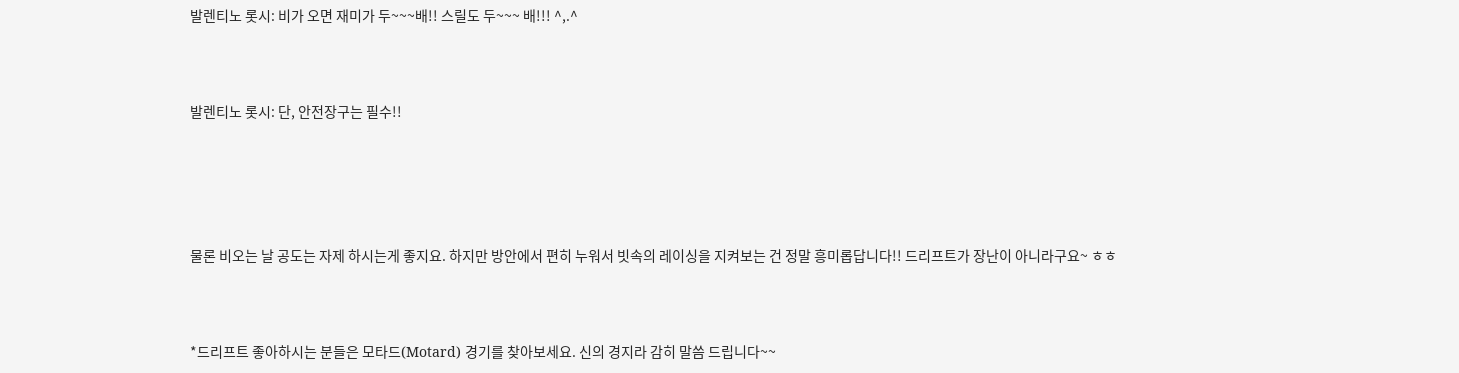발렌티노 롯시: 비가 오면 재미가 두~~~배!! 스릴도 두~~~ 배!!! ^,.^



발렌티노 롯시: 단, 안전장구는 필수!!





물론 비오는 날 공도는 자제 하시는게 좋지요. 하지만 방안에서 편히 누워서 빗속의 레이싱을 지켜보는 건 정말 흥미롭답니다!! 드리프트가 장난이 아니라구요~ ㅎㅎ



*드리프트 좋아하시는 분들은 모타드(Motard) 경기를 찾아보세요. 신의 경지라 감히 말씀 드립니다~~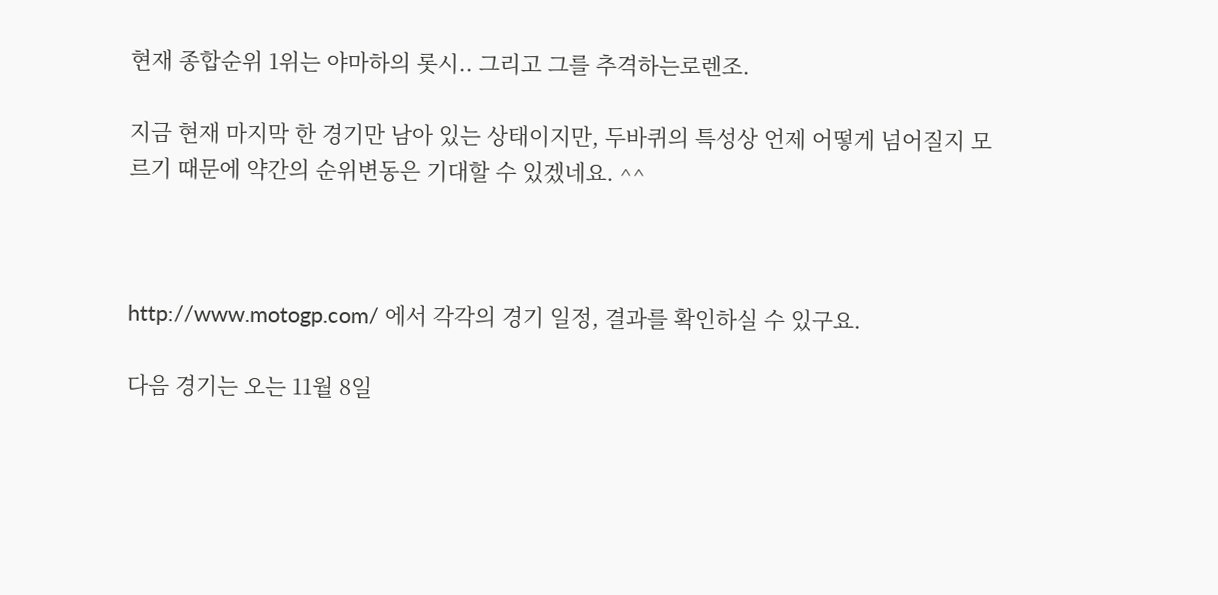현재 종합순위 1위는 야마하의 롯시.. 그리고 그를 추격하는로렌조.

지금 현재 마지막 한 경기만 남아 있는 상태이지만, 두바퀴의 특성상 언제 어떻게 넘어질지 모르기 때문에 약간의 순위변동은 기대할 수 있겠네요. ^^



http://www.motogp.com/ 에서 각각의 경기 일정, 결과를 확인하실 수 있구요.

다음 경기는 오는 11월 8일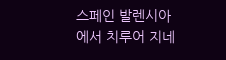스페인 발렌시아에서 치루어 지네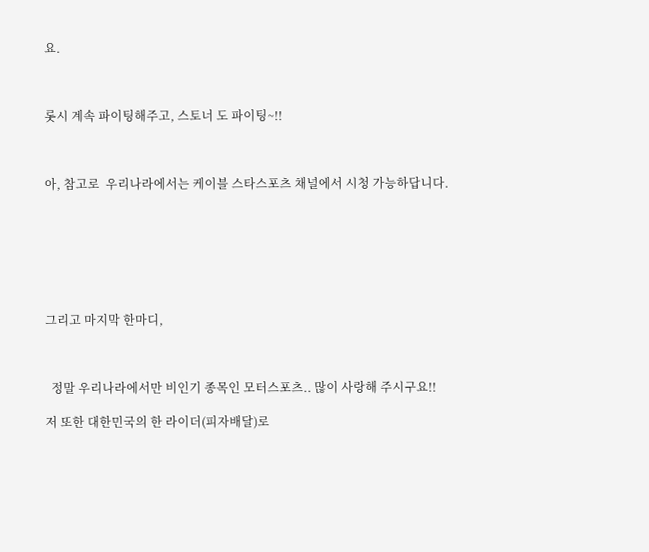요.



롯시 계속 파이팅해주고, 스토너 도 파이팅~!!



아, 참고로  우리나라에서는 케이블 스타스포츠 채널에서 시청 가능하답니다.







그리고 마지막 한마디,



  정말 우리나라에서만 비인기 종목인 모터스포츠.. 많이 사랑해 주시구요!!

저 또한 대한민국의 한 라이더(피자배달)로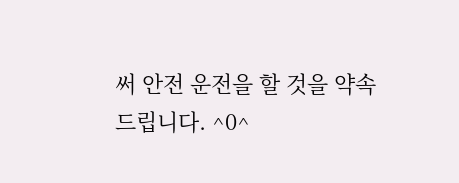써 안전 운전을 할 것을 약속드립니다. ^0^